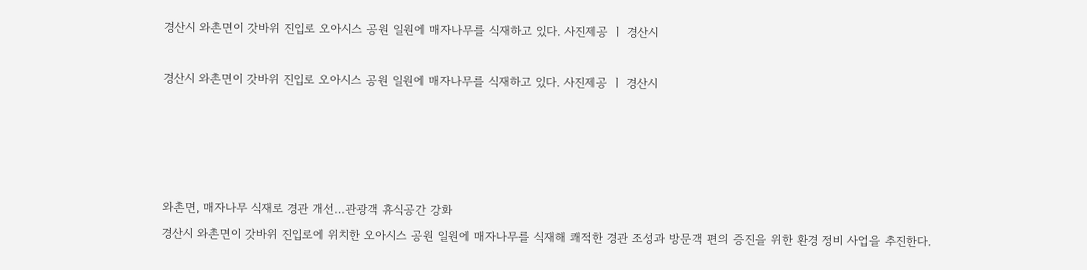경산시 와촌면이 갓바위 진입로 오아시스 공원 일원에 매자나무를 식재하고 있다. 사진제공 ㅣ 경산시

경산시 와촌면이 갓바위 진입로 오아시스 공원 일원에 매자나무를 식재하고 있다. 사진제공 ㅣ 경산시




와촌면, 매자나무 식재로 경관 개선…관광객 휴식공간 강화
경산시 와촌면이 갓바위 진입로에 위치한 오아시스 공원 일원에 매자나무를 식재해 쾌적한 경관 조성과 방문객 편의 증진을 위한 환경 정비 사업을 추진한다.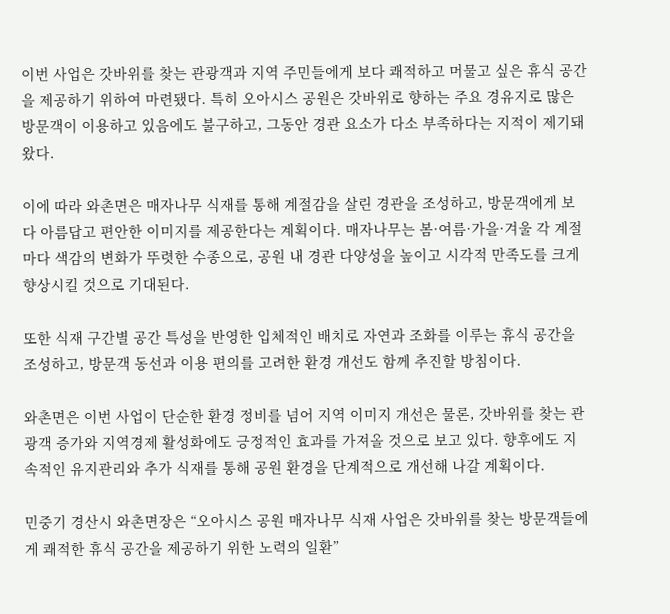이번 사업은 갓바위를 찾는 관광객과 지역 주민들에게 보다 쾌적하고 머물고 싶은 휴식 공간을 제공하기 위하여 마련됐다. 특히 오아시스 공원은 갓바위로 향하는 주요 경유지로 많은 방문객이 이용하고 있음에도 불구하고, 그동안 경관 요소가 다소 부족하다는 지적이 제기돼 왔다.

이에 따라 와촌면은 매자나무 식재를 통해 계절감을 살린 경관을 조성하고, 방문객에게 보다 아름답고 편안한 이미지를 제공한다는 계획이다. 매자나무는 봄·여름·가을·겨울 각 계절마다 색감의 변화가 뚜렷한 수종으로, 공원 내 경관 다양성을 높이고 시각적 만족도를 크게 향상시킬 것으로 기대된다.

또한 식재 구간별 공간 특성을 반영한 입체적인 배치로 자연과 조화를 이루는 휴식 공간을 조성하고, 방문객 동선과 이용 편의를 고려한 환경 개선도 함께 추진할 방침이다.

와촌면은 이번 사업이 단순한 환경 정비를 넘어 지역 이미지 개선은 물론, 갓바위를 찾는 관광객 증가와 지역경제 활성화에도 긍정적인 효과를 가져올 것으로 보고 있다. 향후에도 지속적인 유지관리와 추가 식재를 통해 공원 환경을 단계적으로 개선해 나갈 계획이다.

민중기 경산시 와촌면장은 “오아시스 공원 매자나무 식재 사업은 갓바위를 찾는 방문객들에게 쾌적한 휴식 공간을 제공하기 위한 노력의 일환”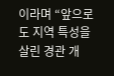이라며 “앞으로도 지역 특성을 살린 경관 개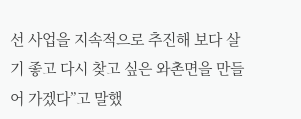선 사업을 지속적으로 추진해 보다 살기 좋고 다시 찾고 싶은 와촌면을 만들어 가겠다”고 말했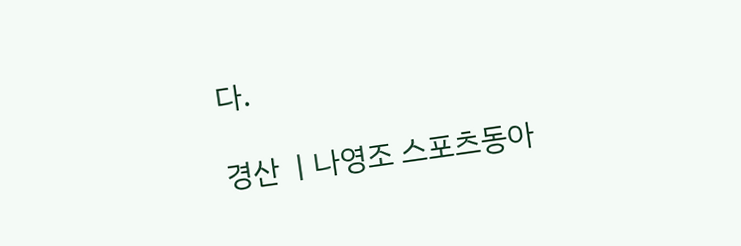다.

경산 ㅣ나영조 스포츠동아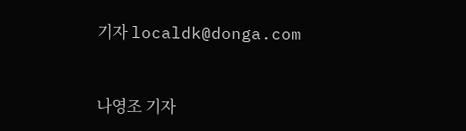기자 localdk@donga.com


나영조 기자